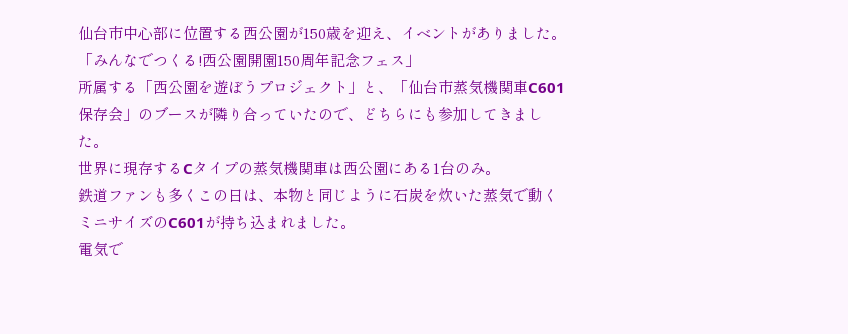仙台市中心部に位置する西公園が150歳を迎え、イベントがありました。
「みんなでつくる!西公園開園150周年記念フェス」
所属する「西公園を遊ぼうプロジェクト」と、「仙台市蒸気機関車C601保存会」のブースが隣り合っていたので、どちらにも参加してきました。
世界に現存するCタイプの蒸気機関車は西公園にある1台のみ。
鉄道ファンも多くこの日は、本物と同じように石炭を炊いた蒸気で動くミニサイズのC601が持ち込まれました。
電気で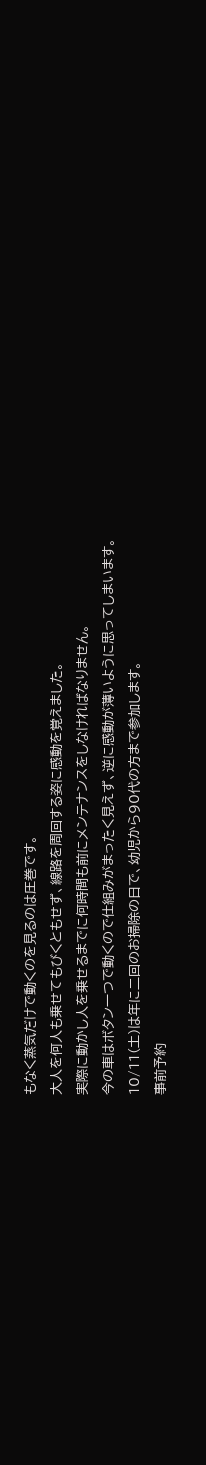もなく蒸気だけで動くのを見るのは圧巻です。
大人を何人も乗せてもびくともせず、線路を周回する姿に感動を覚えました。
実際に動かし人を乗せるまでに何時間も前にメンテナンスをしなければなりません。
今の車はボタン一つで動くので仕組みがまったく見えず、逆に感動が薄いように思ってしまいます。
10/11(土)は年に二回のお掃除の日で、幼児から90代の方まで参加します。
事前予約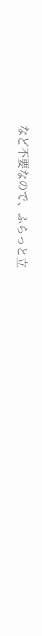など不要なので、ふらっと立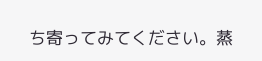ち寄ってみてください。蒸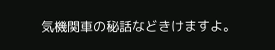気機関車の秘話などきけますよ。